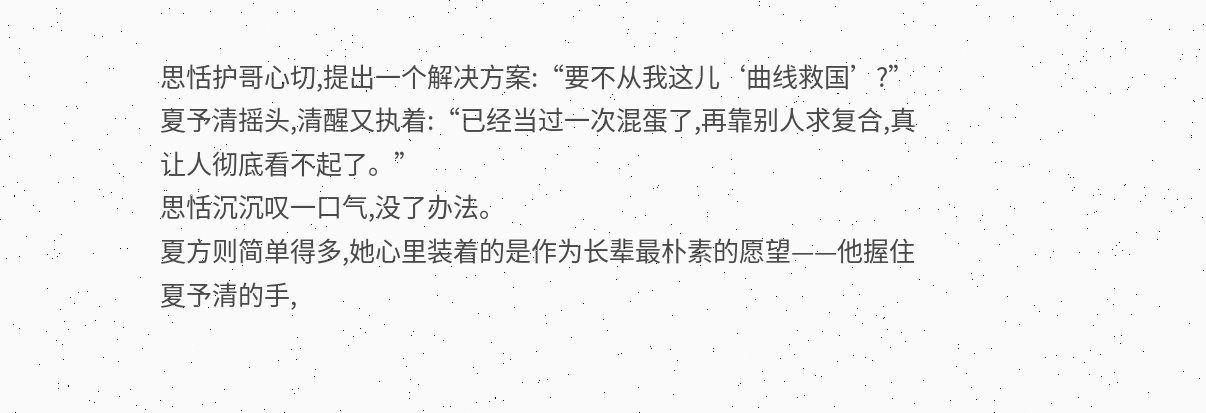思恬护哥心切,提出一个解决方案:“要不从我这儿‘曲线救国’?”
夏予清摇头,清醒又执着:“已经当过一次混蛋了,再靠别人求复合,真让人彻底看不起了。”
思恬沉沉叹一口气,没了办法。
夏方则简单得多,她心里装着的是作为长辈最朴素的愿望——他握住夏予清的手,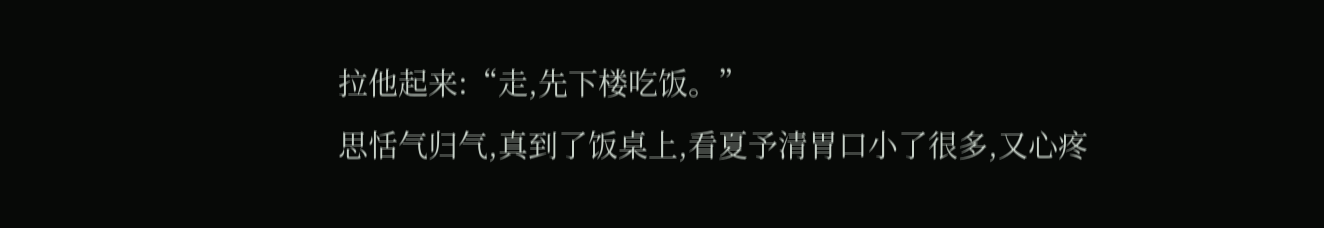拉他起来:“走,先下楼吃饭。”
思恬气归气,真到了饭桌上,看夏予清胃口小了很多,又心疼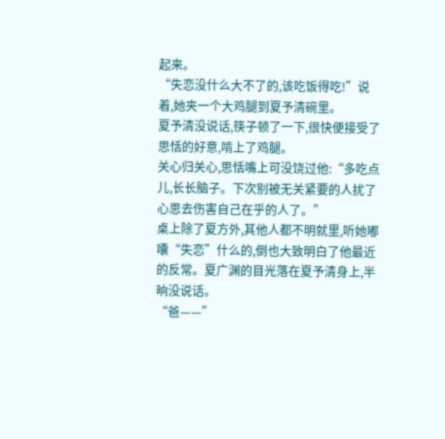起来。
“失恋没什么大不了的,该吃饭得吃!”说着,她夹一个大鸡腿到夏予清碗里。
夏予清没说话,筷子顿了一下,很快便接受了思恬的好意,啃上了鸡腿。
关心归关心,思恬嘴上可没饶过他:“多吃点儿,长长脑子。下次别被无关紧要的人扰了心思去伤害自己在乎的人了。”
桌上除了夏方外,其他人都不明就里,听她嘟囔“失恋”什么的,倒也大致明白了他最近的反常。夏广渊的目光落在夏予清身上,半晌没说话。
“爸——”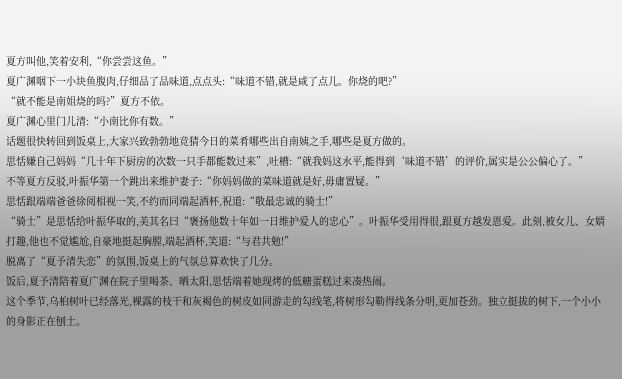夏方叫他,笑着安利,“你尝尝这鱼。”
夏广渊咽下一小块鱼腹肉,仔细品了品味道,点点头:“味道不错,就是咸了点儿。你烧的吧?”
“就不能是南姐烧的吗?”夏方不依。
夏广渊心里门儿清:“小南比你有数。”
话题很快转回到饭桌上,大家兴致勃勃地竞猜今日的菜肴哪些出自南姨之手,哪些是夏方做的。
思恬嫌自己妈妈“几十年下厨房的次数一只手都能数过来”,吐槽:“就我妈这水平,能得到‘味道不错’的评价,属实是公公偏心了。”
不等夏方反驳,叶振华第一个跳出来维护妻子:“你妈妈做的菜味道就是好,毋庸置疑。”
思恬跟端端爸爸徐阅相视一笑,不约而同端起酒杯,祝道:“敬最忠诚的骑士!”
“骑士”是思恬给叶振华取的,美其名曰“褒扬他数十年如一日维护爱人的忠心”。叶振华受用得很,跟夏方越发恩爱。此刻,被女儿、女婿打趣,他也不觉尴尬,自豪地挺起胸膛,端起酒杯,笑道:“与君共勉!”
脱离了“夏予清失恋”的氛围,饭桌上的气氛总算欢快了几分。
饭后,夏予清陪着夏广渊在院子里喝茶、晒太阳,思恬端着她现烤的低糖蛋糕过来凑热闹。
这个季节,乌桕树叶已经落光,裸露的枝干和灰褐色的树皮如同游走的勾线笔,将树形勾勒得线条分明,更加苍劲。独立挺拔的树下,一个小小的身影正在刨土。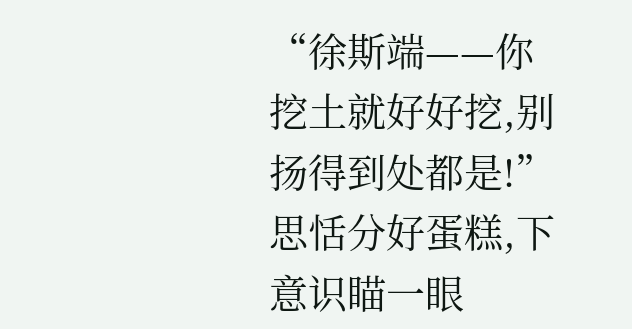“徐斯端——你挖土就好好挖,别扬得到处都是!”思恬分好蛋糕,下意识瞄一眼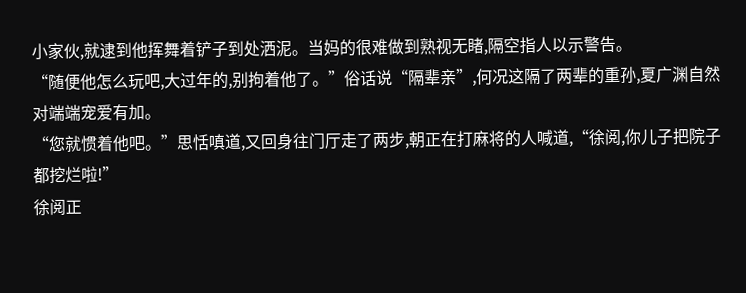小家伙,就逮到他挥舞着铲子到处洒泥。当妈的很难做到熟视无睹,隔空指人以示警告。
“随便他怎么玩吧,大过年的,别拘着他了。”俗话说“隔辈亲”,何况这隔了两辈的重孙,夏广渊自然对端端宠爱有加。
“您就惯着他吧。”思恬嗔道,又回身往门厅走了两步,朝正在打麻将的人喊道,“徐阅,你儿子把院子都挖烂啦!”
徐阅正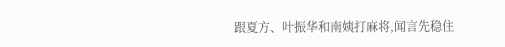跟夏方、叶振华和南姨打麻将,闻言先稳住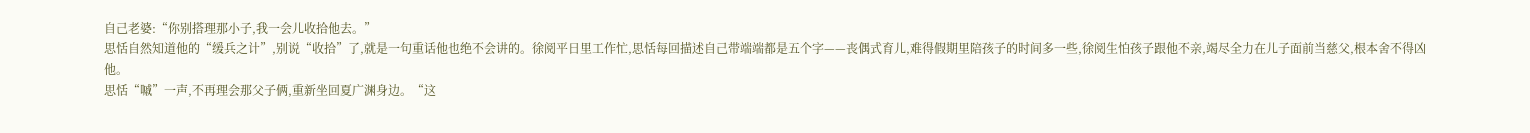自己老婆:“你别搭理那小子,我一会儿收拾他去。”
思恬自然知道他的“缓兵之计”,别说“收拾”了,就是一句重话他也绝不会讲的。徐阅平日里工作忙,思恬每回描述自己带端端都是五个字——丧偶式育儿,难得假期里陪孩子的时间多一些,徐阅生怕孩子跟他不亲,竭尽全力在儿子面前当慈父,根本舍不得凶他。
思恬“嘁”一声,不再理会那父子俩,重新坐回夏广渊身边。“这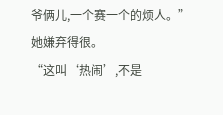爷俩儿,一个赛一个的烦人。”她嫌弃得很。
“这叫‘热闹’,不是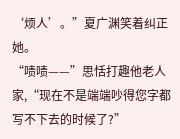‘烦人’。”夏广渊笑着纠正她。
“啧啧——”思恬打趣他老人家,“现在不是端端吵得您字都写不下去的时候了?”